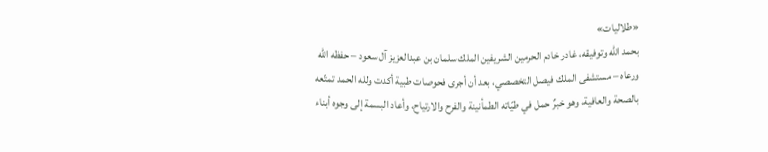«طلاليات»
بحمد الله وتوفيقه، غادر خادم الحرمين الشريفين الملك سلمان بن عبدالعزيز آل سعود – حفظه الله ورعاه – مستشفى الملك فيصل التخصصي، بعد أن أجرى فحوصات طبية أكدت ولله الحمد تمتّعه بالصحة والعافية، وهو خبرٌ حمل في طيّاته الطمأنينة والفرح والارتياح، وأعاد البسمة إلى وجوه أبناء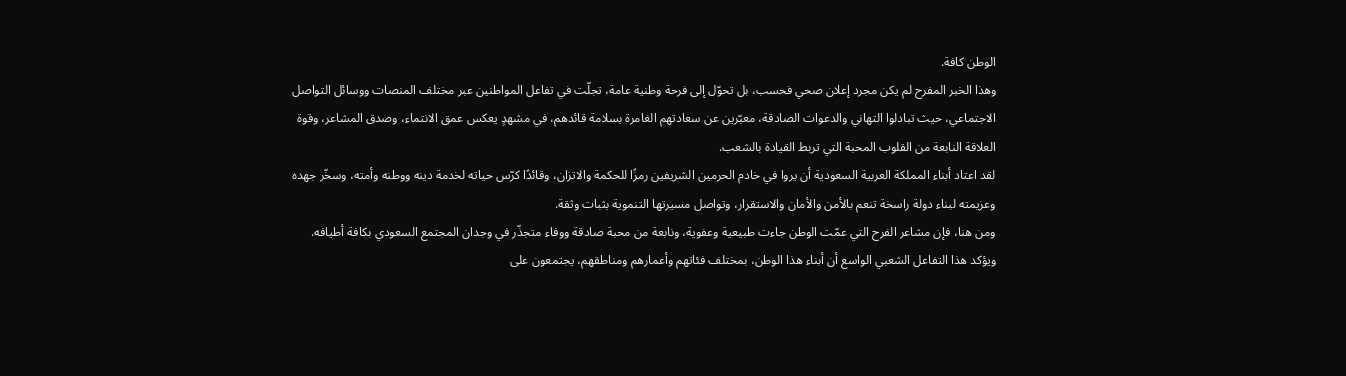الوطن كافة.
وهذا الخبر المفرح لم يكن مجرد إعلان صحي فحسب، بل تحوّل إلى فرحة وطنية عامة، تجلّت في تفاعل المواطنين عبر مختلف المنصات ووسائل التواصل الاجتماعي، حيث تبادلوا التهاني والدعوات الصادقة، معبّرين عن سعادتهم الغامرة بسلامة قائدهم، في مشهدٍ يعكس عمق الانتماء، وصدق المشاعر، وقوة العلاقة النابعة من القلوب المحبة التي تربط القيادة بالشعب.
لقد اعتاد أبناء المملكة العربية السعودية أن يروا في خادم الحرمين الشريفين رمزًا للحكمة والاتزان، وقائدًا كرّس حياته لخدمة دينه ووطنه وأمته، وسخّر جهده وعزيمته لبناء دولة راسخة تنعم بالأمن والأمان والاستقرار، وتواصل مسيرتها التنموية بثبات وثقة.
ومن هنا، فإن مشاعر الفرح التي عمّت الوطن جاءت طبيعية وعفوية، ونابعة من محبة صادقة ووفاء متجذّر في وجدان المجتمع السعودي بكافة أطيافه.
ويؤكد هذا التفاعل الشعبي الواسع أن أبناء هذا الوطن، بمختلف فئاتهم وأعمارهم ومناطقهم، يجتمعون على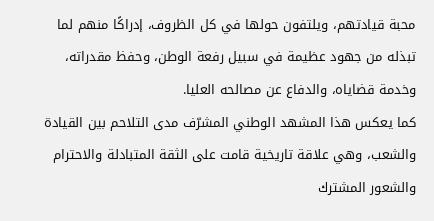محبة قيادتهم، ويلتفون حولها في كل الظروف، إدراكًا منهم لما تبذله من جهود عظيمة في سبيل رفعة الوطن، وحفظ مقدراته، وخدمة قضاياه، والدفاع عن مصالحه العليا.
كما يعكس هذا المشهد الوطني المشرّف مدى التلاحم بين القيادة والشعب، وهي علاقة تاريخية قامت على الثقة المتبادلة والاحترام والشعور المشترك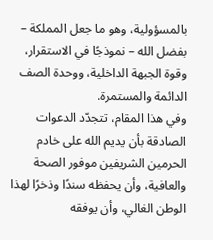بالمسؤولية، وهو ما جعل المملكة – بفضل الله – نموذجًا في الاستقرار، وقوة الجبهة الداخلية، ووحدة الصف الدائمة والمستمرة.
وفي هذا المقام، تتجدّد الدعوات الصادقة بأن يديم الله على خادم الحرمين الشريفين موفور الصحة والعافية، وأن يحفظه سندًا وذخرًا لهذا الوطن الغالي، وأن يوفقه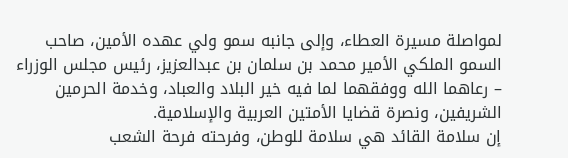لمواصلة مسيرة العطاء، وإلى جانبه سمو ولي عهده الأمين، صاحب السمو الملكي الأمير محمد بن سلمان بن عبدالعزيز، رئيس مجلس الوزراء – رعاهما الله ووفقهما لما فيه خير البلاد والعباد، وخدمة الحرمين الشريفين، ونصرة قضايا الأمتين العربية والإسلامية.
إن سلامة القائد هي سلامة للوطن، وفرحته فرحة الشعب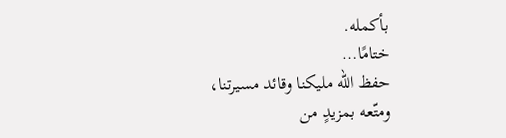بأكمله.
ختامًا…
حفظ الله مليكنا وقائد مسيرتنا،
ومتّعه بمزيدٍ من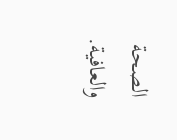الصحة والعافية.